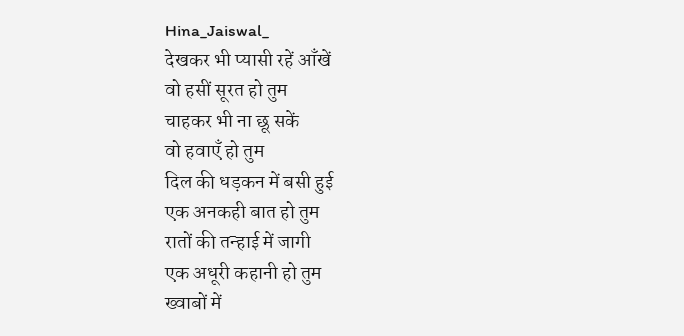Hina_Jaiswal_
देखकर भी प्यासी रहें आँखें
वो हसीं सूरत हो तुम
चाहकर भी ना छू सकें
वो हवाएँ हो तुम
दिल की धड़कन में बसी हुई
एक अनकही बात हो तुम
रातों की तन्हाई में जागी
एक अधूरी कहानी हो तुम
ख्वाबों में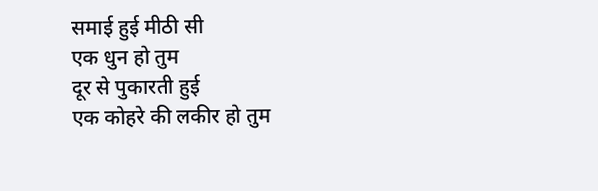समाई हुई मीठी सी
एक धुन हो तुम
दूर से पुकारती हुई
एक कोहरे की लकीर हो तुम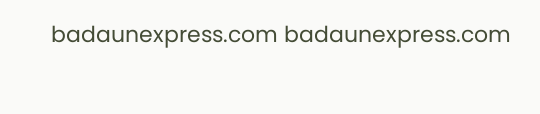badaunexpress.com badaunexpress.com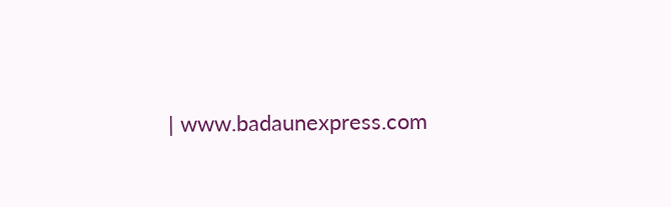| www.badaunexpress.com